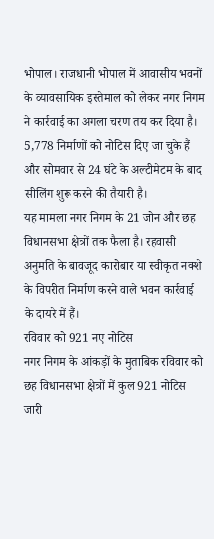भोपाल। राजधानी भोपाल में आवासीय भवनों के व्यावसायिक इस्तेमाल को लेकर नगर निगम ने कार्रवाई का अगला चरण तय कर दिया है। 5,778 निर्माणों को नोटिस दिए जा चुके हैं और सोमवार से 24 घंटे के अल्टीमेटम के बाद सीलिंग शुरू करने की तैयारी है।
यह मामला नगर निगम के 21 जोन और छह विधानसभा क्षेत्रों तक फैला है। रहवासी अनुमति के बावजूद कारोबार या स्वीकृत नक्शे के विपरीत निर्माण करने वाले भवन कार्रवाई के दायरे में हैं।
रविवार को 921 नए नोटिस
नगर निगम के आंकड़ों के मुताबिक रविवार को छह विधानसभा क्षेत्रों में कुल 921 नोटिस जारी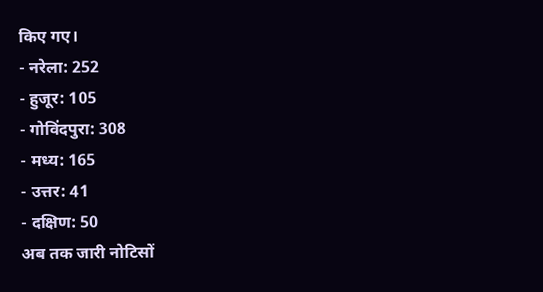किए गए।
- नरेला: 252
- हुजूर: 105
- गोविंदपुरा: 308
- मध्य: 165
- उत्तर: 41
- दक्षिण: 50
अब तक जारी नोटिसों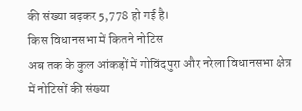की संख्या बढ़कर 5,778 हो गई है।
किस विधानसभा में कितने नोटिस
अब तक के कुल आंकड़ों में गोविंदपुरा और नरेला विधानसभा क्षेत्र में नोटिसों की संख्या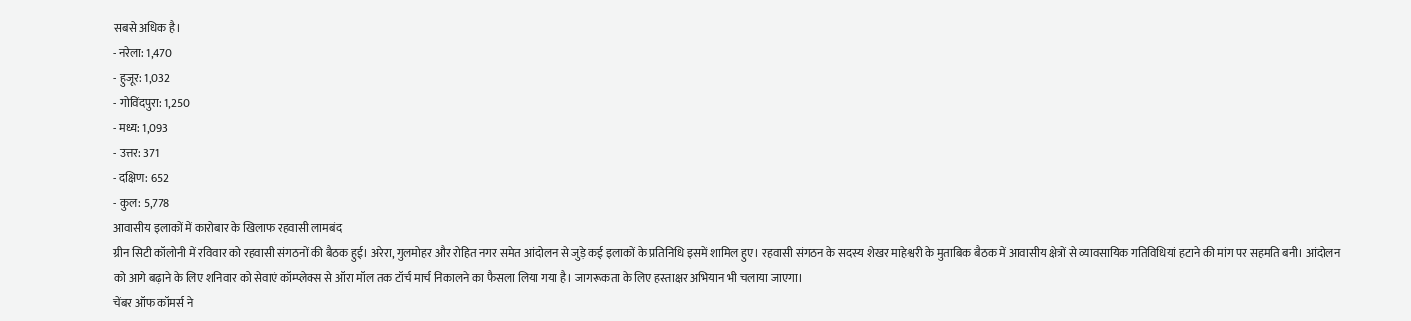सबसे अधिक है।
- नरेला: 1,470
- हुजूर: 1,032
- गोविंदपुरा: 1,250
- मध्य: 1,093
- उत्तर: 371
- दक्षिण: 652
- कुल: 5,778
आवासीय इलाकों में कारोबार के खिलाफ रहवासी लामबंद
ग्रीन सिटी कॉलोनी में रविवार को रहवासी संगठनों की बैठक हुई। अरेरा, गुलमोहर और रोहित नगर समेत आंदोलन से जुड़े कई इलाकों के प्रतिनिधि इसमें शामिल हुए। रहवासी संगठन के सदस्य शेखर माहेश्वरी के मुताबिक बैठक में आवासीय क्षेत्रों से व्यावसायिक गतिविधियां हटाने की मांग पर सहमति बनी। आंदोलन को आगे बढ़ाने के लिए शनिवार को सेवाएं कॉम्प्लेक्स से ऑरा मॉल तक टॉर्च मार्च निकालने का फैसला लिया गया है। जागरूकता के लिए हस्ताक्षर अभियान भी चलाया जाएगा।
चेंबर ऑफ कॉमर्स ने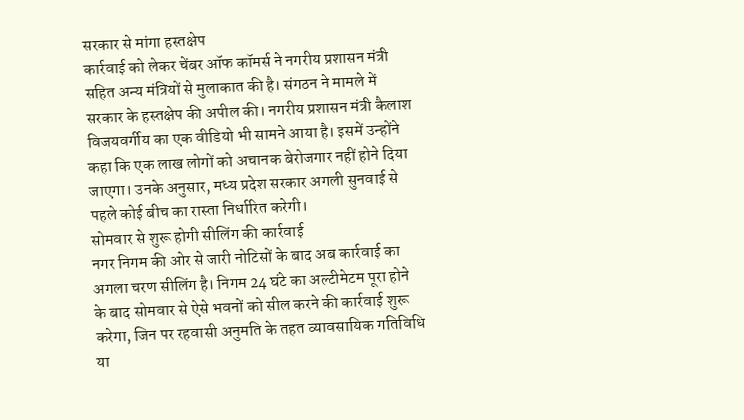सरकार से मांगा हस्तक्षेप
कार्रवाई को लेकर चेंबर ऑफ कॉमर्स ने नगरीय प्रशासन मंत्री सहित अन्य मंत्रियों से मुलाकात की है। संगठन ने मामले में सरकार के हस्तक्षेप की अपील की। नगरीय प्रशासन मंत्री कैलाश विजयवर्गीय का एक वीडियो भी सामने आया है। इसमें उन्होंने कहा कि एक लाख लोगों को अचानक बेरोजगार नहीं होने दिया जाएगा। उनके अनुसार, मध्य प्रदेश सरकार अगली सुनवाई से पहले कोई बीच का रास्ता निर्धारित करेगी।
सोमवार से शुरू होगी सीलिंग की कार्रवाई
नगर निगम की ओर से जारी नोटिसों के बाद अब कार्रवाई का अगला चरण सीलिंग है। निगम 24 घंटे का अल्टीमेटम पूरा होने के बाद सोमवार से ऐसे भवनों को सील करने की कार्रवाई शुरू करेगा, जिन पर रहवासी अनुमति के तहत व्यावसायिक गतिविधि या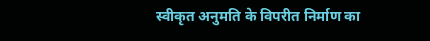स्वीकृत अनुमति के विपरीत निर्माण का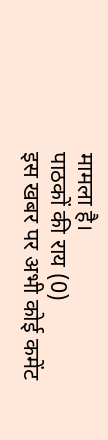मामला है।
पाठकों की राय (0)
इस खबर पर अभी कोई कमेंट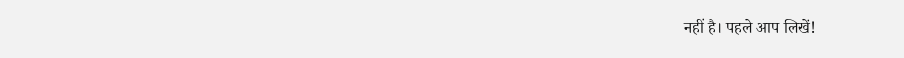नहीं है। पहले आप लिखें!